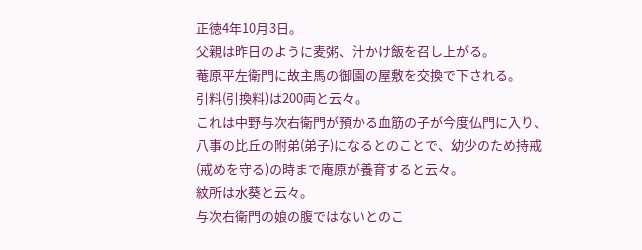正徳4年10月3日。
父親は昨日のように麦粥、汁かけ飯を召し上がる。
菴原平左衛門に故主馬の御園の屋敷を交換で下される。
引料(引換料)は200両と云々。
これは中野与次右衛門が預かる血筋の子が今度仏門に入り、八事の比丘の附弟(弟子)になるとのことで、幼少のため持戒(戒めを守る)の時まで庵原が養育すると云々。
紋所は水葵と云々。
与次右衛門の娘の腹ではないとのこ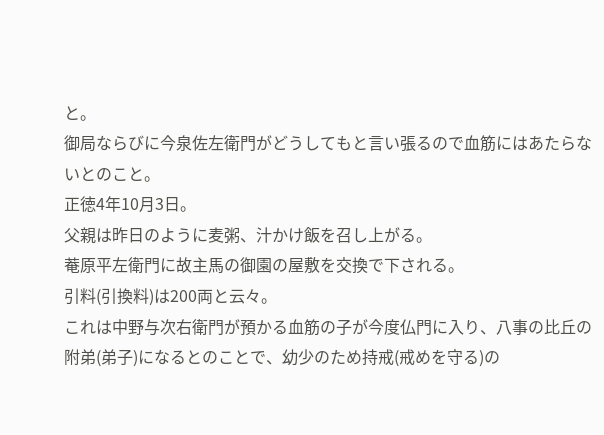と。
御局ならびに今泉佐左衛門がどうしてもと言い張るので血筋にはあたらないとのこと。
正徳4年10月3日。
父親は昨日のように麦粥、汁かけ飯を召し上がる。
菴原平左衛門に故主馬の御園の屋敷を交換で下される。
引料(引換料)は200両と云々。
これは中野与次右衛門が預かる血筋の子が今度仏門に入り、八事の比丘の附弟(弟子)になるとのことで、幼少のため持戒(戒めを守る)の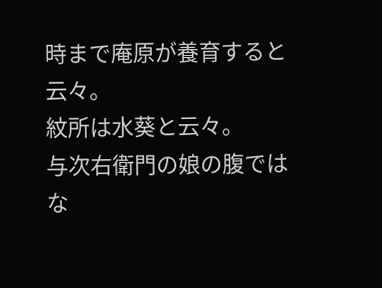時まで庵原が養育すると云々。
紋所は水葵と云々。
与次右衛門の娘の腹ではな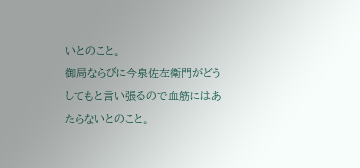いとのこと。
御局ならびに今泉佐左衛門がどうしてもと言い張るので血筋にはあたらないとのこと。